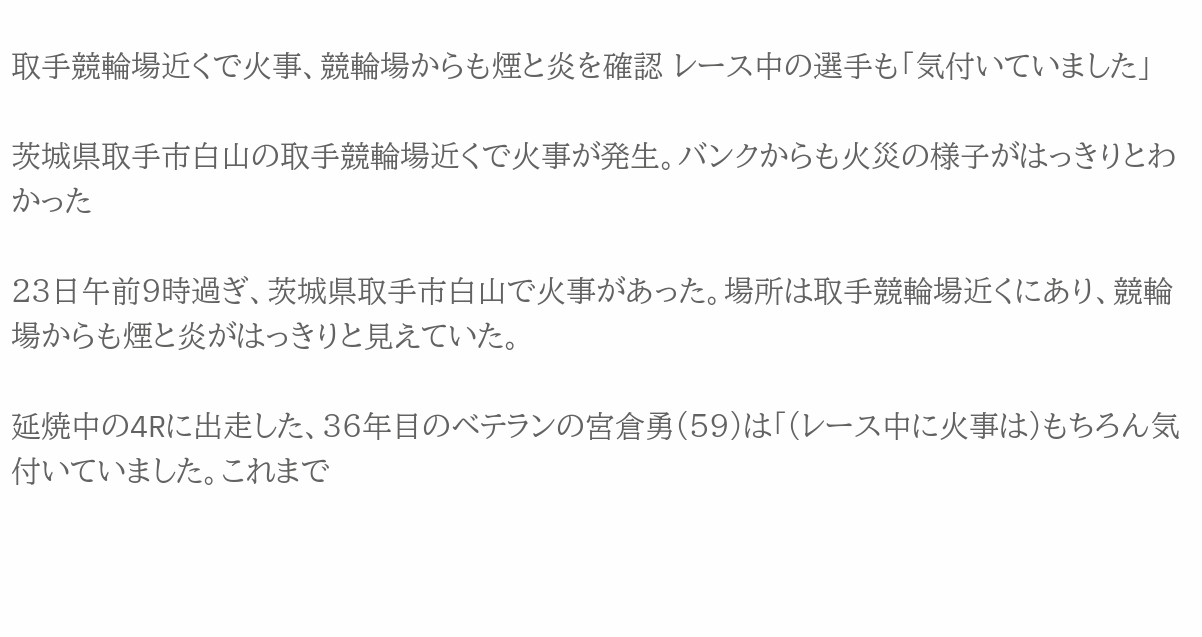取手競輪場近くで火事、競輪場からも煙と炎を確認 レース中の選手も「気付いていました」

茨城県取手市白山の取手競輪場近くで火事が発生。バンクからも火災の様子がはっきりとわかった

23日午前9時過ぎ、茨城県取手市白山で火事があった。場所は取手競輪場近くにあり、競輪場からも煙と炎がはっきりと見えていた。

延焼中の4Rに出走した、36年目のベテランの宮倉勇(59)は「(レース中に火事は)もちろん気付いていました。これまで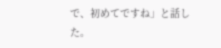で、初めてですね」と話した。